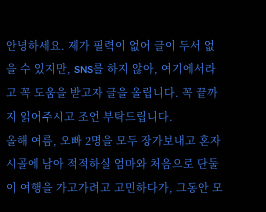안녕하세요. 제가 필력이 없어 글이 두서 없을 수 있지만, SNS를 하지 않아, 여기에서라고 꼭 도움을 받고자 글을 올립니다. 꼭 끝까지 읽어주시고 조언 부탁드립니다.
올해 여름, 오빠 2명을 모두 장가보내고 혼자 시골에 남아 적적하실 엄마와 처음으로 단둘이 여행을 가고가려고 고민하다가, 그동안 모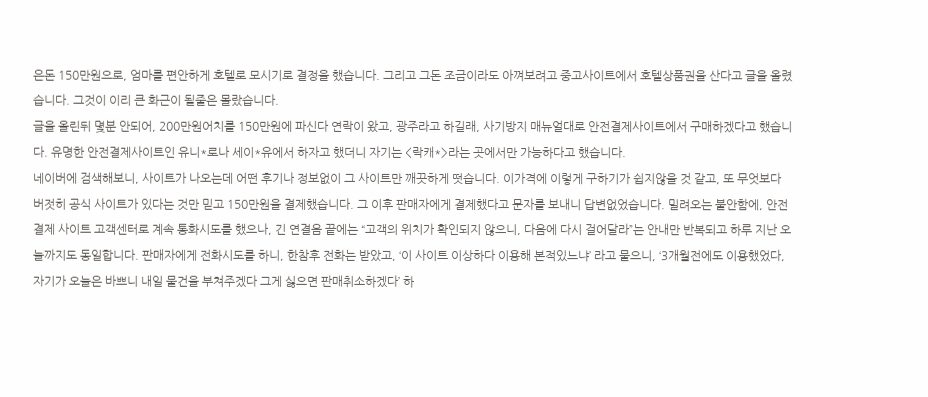은돈 150만원으로, 엄마를 편안하게 호텔로 모시기로 결정을 했습니다. 그리고 그돈 조금이라도 아껴보려고 중고사이트에서 호텔상품권을 산다고 글을 올렸습니다. 그것이 이리 큰 화근이 될줄은 몰랐습니다.
글을 올린뒤 몇분 안되어, 200만원어치를 150만원에 파신다 연락이 왔고, 광주라고 하길래, 사기방지 매뉴얼대로 안전결제사이트에서 구매하겠다고 했습니다. 유명한 안전결제사이트인 유니*로나 세이*유에서 하자고 했더니 자기는 <락캐*>라는 곳에서만 가능하다고 했습니다.
네이버에 검색해보니, 사이트가 나오는데 어떤 후기나 정보없이 그 사이트만 깨끗하게 떳습니다. 이가격에 이렇게 구하기가 쉽지않을 것 같고, 또 무엇보다 버젓히 공식 사이트가 있다는 것만 믿고 150만원을 결제했습니다. 그 이후 판매자에게 결제했다고 문자를 보내니 답변없었습니다. 밀려오는 불안함에, 안전결제 사이트 고객센터로 계속 통화시도를 했으나, 긴 연결음 끝에는 “고객의 위치가 확인되지 않으니, 다음에 다시 걸어달라”는 안내만 반복되고 하루 지난 오늘까지도 동일합니다. 판매자에게 전화시도를 하니, 한참후 전화는 받았고, ‘이 사이트 이상하다 이용해 본적있느냐’ 라고 물으니, ‘3개월전에도 이용했었다, 자기가 오늘은 바쁘니 내일 물건을 부쳐주겠다 그게 싫으면 판매취소하겠다’ 하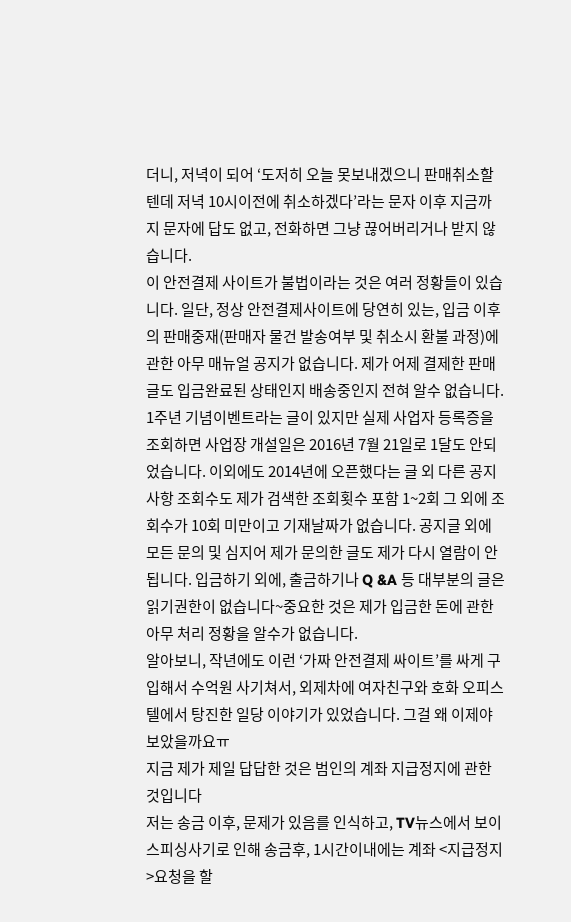더니, 저녁이 되어 ‘도저히 오늘 못보내겠으니 판매취소할텐데 저녁 10시이전에 취소하겠다’라는 문자 이후 지금까지 문자에 답도 없고, 전화하면 그냥 끊어버리거나 받지 않습니다.
이 안전결제 사이트가 불법이라는 것은 여러 정황들이 있습니다. 일단, 정상 안전결제사이트에 당연히 있는, 입금 이후의 판매중재(판매자 물건 발송여부 및 취소시 환불 과정)에 관한 아무 매뉴얼 공지가 없습니다. 제가 어제 결제한 판매글도 입금완료된 상태인지 배송중인지 전혀 알수 없습니다. 1주년 기념이벤트라는 글이 있지만 실제 사업자 등록증을 조회하면 사업장 개설일은 2016년 7월 21일로 1달도 안되었습니다. 이외에도 2014년에 오픈했다는 글 외 다른 공지사항 조회수도 제가 검색한 조회횟수 포함 1~2회 그 외에 조회수가 10회 미만이고 기재날짜가 없습니다. 공지글 외에 모든 문의 및 심지어 제가 문의한 글도 제가 다시 열람이 안됩니다. 입금하기 외에, 출금하기나 Q &A 등 대부분의 글은 읽기권한이 없습니다~중요한 것은 제가 입금한 돈에 관한 아무 처리 정황을 알수가 없습니다.
알아보니, 작년에도 이런 ‘가짜 안전결제 싸이트’를 싸게 구입해서 수억원 사기쳐서, 외제차에 여자친구와 호화 오피스텔에서 탕진한 일당 이야기가 있었습니다. 그걸 왜 이제야 보았을까요ㅠ
지금 제가 제일 답답한 것은 범인의 계좌 지급정지에 관한 것입니다
저는 송금 이후, 문제가 있음를 인식하고, TV뉴스에서 보이스피싱사기로 인해 송금후, 1시간이내에는 계좌 <지급정지>요청을 할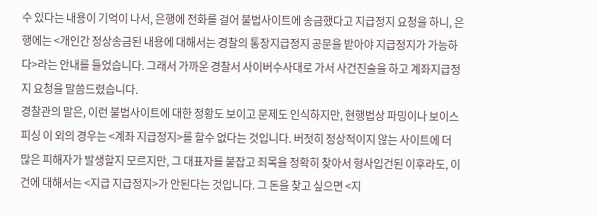수 있다는 내용이 기억이 나서, 은행에 전화를 걸어 불법사이트에 송금했다고 지급정지 요청을 하니, 은행에는 <개인간 정상송금된 내용에 대해서는 경찰의 통장지급정지 공문을 받아야 지급정지가 가능하다>라는 안내를 들었습니다. 그래서 가까운 경찰서 사이버수사대로 가서 사건진술을 하고 계좌지급정지 요청을 말씀드렸습니다.
경찰관의 말은, 이런 불법사이트에 대한 정황도 보이고 문제도 인식하지만, 현행법상 파밍이나 보이스피싱 이 외의 경우는 <계좌 지급정지>를 할수 없다는 것입니다. 버젓히 정상적이지 않는 사이트에 더 많은 피해자가 발생할지 모르지만, 그 대표자를 붙잡고 죄목을 정확히 찾아서 형사입건된 이후라도, 이건에 대해서는 <지급 지급정지>가 안된다는 것입니다. 그 돈을 찾고 싶으면 <지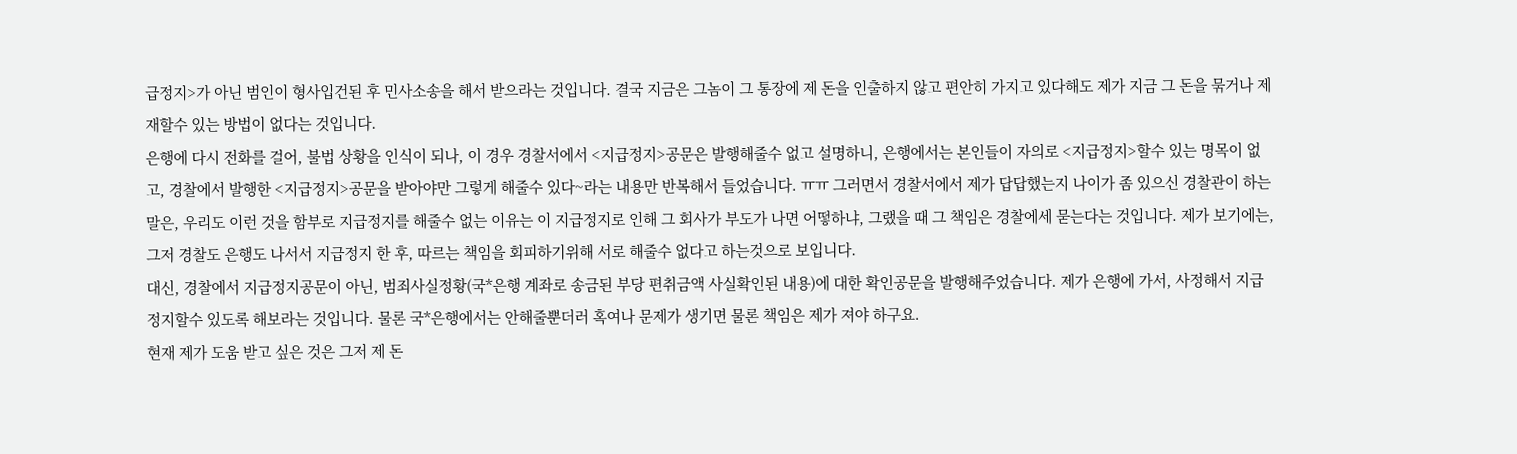급정지>가 아닌 범인이 형사입건된 후 민사소송을 해서 받으라는 것입니다. 결국 지금은 그놈이 그 통장에 제 돈을 인출하지 않고 편안히 가지고 있다해도 제가 지금 그 돈을 묶거나 제재할수 있는 방법이 없다는 것입니다.
은행에 다시 전화를 걸어, 불법 상황을 인식이 되나, 이 경우 경찰서에서 <지급정지>공문은 발행해줄수 없고 설명하니, 은행에서는 본인들이 자의로 <지급정지>할수 있는 명목이 없고, 경찰에서 발행한 <지급정지>공문을 받아야만 그렇게 해줄수 있다~라는 내용만 반복해서 들었습니다. ㅠㅠ 그러면서 경찰서에서 제가 답답했는지 나이가 좀 있으신 경찰관이 하는 말은, 우리도 이런 것을 함부로 지급정지를 해줄수 없는 이유는 이 지급정지로 인해 그 회사가 부도가 나면 어떻하냐, 그랬을 때 그 책임은 경찰에세 묻는다는 것입니다. 제가 보기에는, 그저 경찰도 은행도 나서서 지급정지 한 후, 따르는 책임을 회피하기위해 서로 해줄수 없다고 하는것으로 보입니다.
대신, 경찰에서 지급정지공문이 아닌, 범죄사실정황(국*은행 계좌로 송금된 부당 편취금액 사실확인된 내용)에 대한 확인공문을 발행해주었습니다. 제가 은행에 가서, 사정해서 지급정지할수 있도록 해보라는 것입니다. 물론 국*은행에서는 안해줄뿐더러 혹여나 문제가 생기면 물론 책임은 제가 져야 하구요.
현재 제가 도움 받고 싶은 것은 그저 제 돈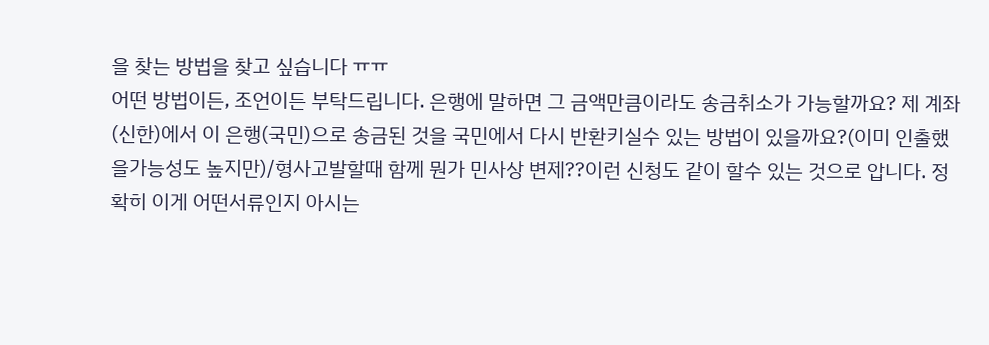을 찾는 방법을 찾고 싶습니다 ㅠㅠ
어떤 방법이든, 조언이든 부탁드립니다. 은행에 말하면 그 금액만큼이라도 송금취소가 가능할까요? 제 계좌(신한)에서 이 은행(국민)으로 송금된 것을 국민에서 다시 반환키실수 있는 방법이 있을까요?(이미 인출했을가능성도 높지만)/형사고발할때 함께 뭔가 민사상 변제??이런 신청도 같이 할수 있는 것으로 압니다. 정확히 이게 어떤서류인지 아시는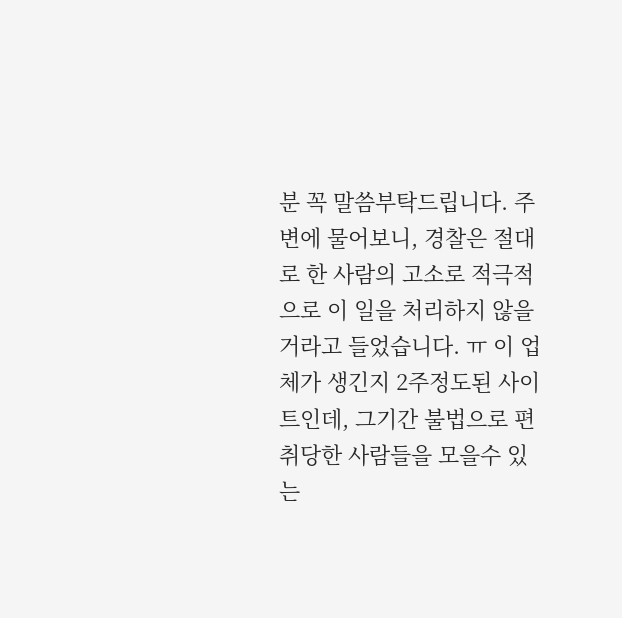분 꼭 말씀부탁드립니다. 주변에 물어보니, 경찰은 절대로 한 사람의 고소로 적극적으로 이 일을 처리하지 않을거라고 들었습니다. ㅠ 이 업체가 생긴지 2주정도된 사이트인데, 그기간 불법으로 편취당한 사람들을 모을수 있는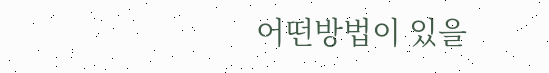어떤방법이 있을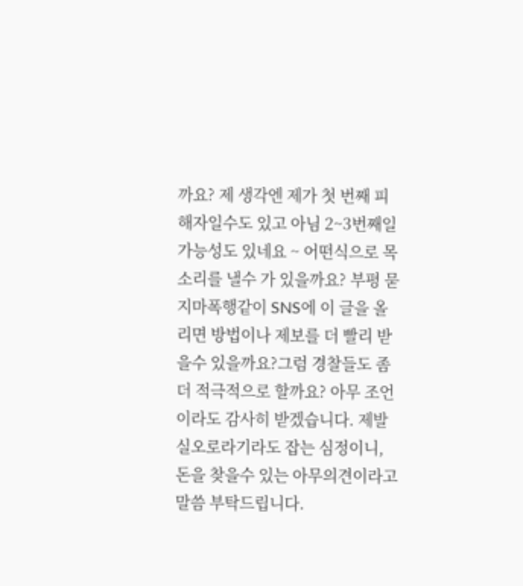까요? 제 생각엔 제가 첫 번째 피해자일수도 있고 아님 2~3번째일 가능성도 있네요 ~ 어떤식으로 목소리를 낼수 가 있을까요? 부평 묻지마폭행같이 SNS에 이 글을 올리면 방법이나 제보를 더 빨리 받을수 있을까요?그럼 경찰들도 좀더 적극적으로 할까요? 아무 조언이라도 감사히 받겠습니다. 제발 실오로라기라도 잡는 심정이니, 돈을 찾을수 있는 아무의견이라고 말씀 부탁드립니다.